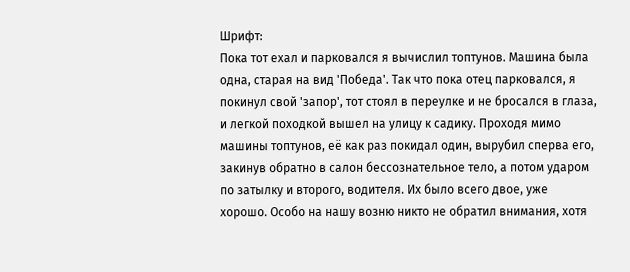Шрифт:
Пока тот ехал и парковался я вычислил топтунов. Машина была одна, старая на вид 'Победа'. Так что пока отец парковался, я покинул свой 'запор', тот стоял в переулке и не бросался в глаза, и легкой походкой вышел на улицу к садику. Проходя мимо машины топтунов, её как раз покидал один, вырубил сперва его, закинув обратно в салон бессознательное тело, а потом ударом по затылку и второго, водителя. Их было всего двое, уже хорошо. Особо на нашу возню никто не обратил внимания, хотя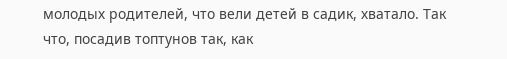молодых родителей, что вели детей в садик, хватало. Так что, посадив топтунов так, как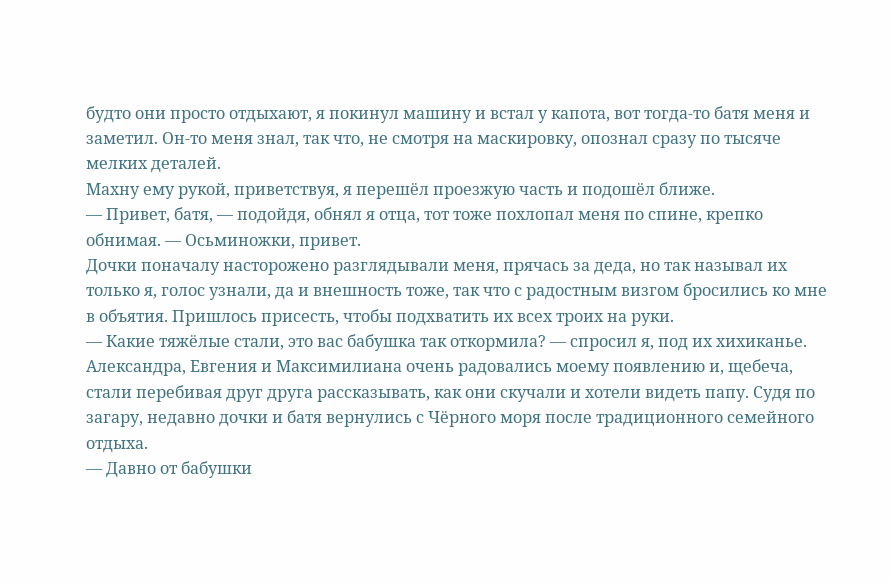будто они просто отдыхают, я покинул машину и встал у капота, вот тогда-то батя меня и заметил. Он-то меня знал, так что, не смотря на маскировку, опознал сразу по тысяче мелких деталей.
Махну ему рукой, приветствуя, я перешёл проезжую часть и подошёл ближе.
— Привет, батя, — подойдя, обнял я отца, тот тоже похлопал меня по спине, крепко обнимая. — Осьминожки, привет.
Дочки поначалу насторожено разглядывали меня, прячась за деда, но так называл их только я, голос узнали, да и внешность тоже, так что с радостным визгом бросились ко мне в объятия. Пришлось присесть, чтобы подхватить их всех троих на руки.
— Какие тяжёлые стали, это вас бабушка так откормила? — спросил я, под их хихиканье.
Александра, Евгения и Максимилиана очень радовались моему появлению и, щебеча, стали перебивая друг друга рассказывать, как они скучали и хотели видеть папу. Судя по загару, недавно дочки и батя вернулись с Чёрного моря после традиционного семейного отдыха.
— Давно от бабушки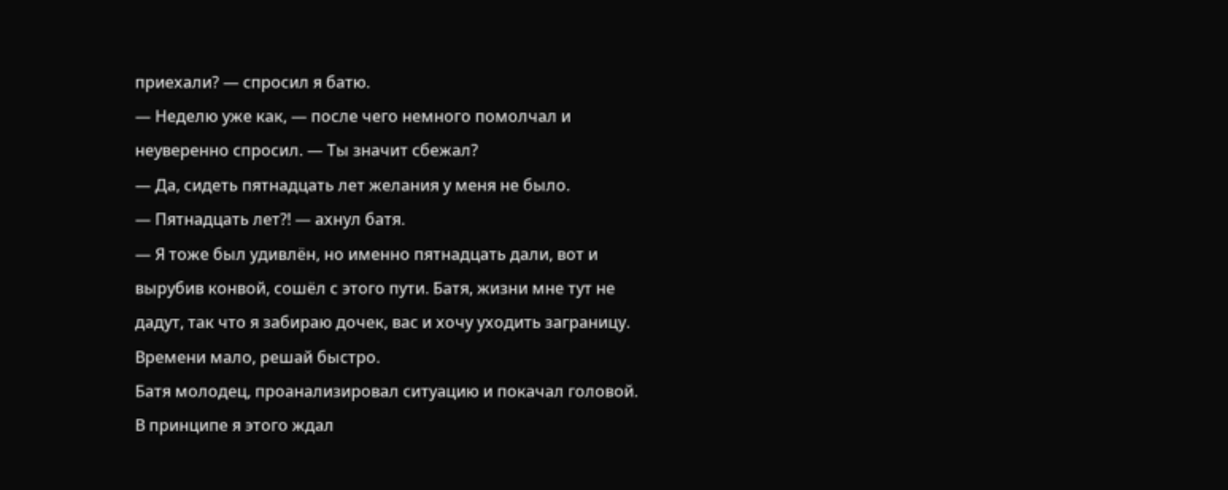приехали? — спросил я батю.
— Неделю уже как, — после чего немного помолчал и неуверенно спросил. — Ты значит сбежал?
— Да, сидеть пятнадцать лет желания у меня не было.
— Пятнадцать лет?! — ахнул батя.
— Я тоже был удивлён, но именно пятнадцать дали, вот и вырубив конвой, сошёл с этого пути. Батя, жизни мне тут не дадут, так что я забираю дочек, вас и хочу уходить заграницу. Времени мало, решай быстро.
Батя молодец, проанализировал ситуацию и покачал головой. В принципе я этого ждал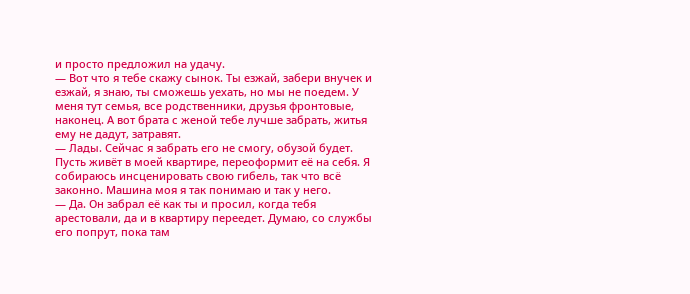и просто предложил на удачу.
— Вот что я тебе скажу сынок. Ты езжай, забери внучек и езжай, я знаю, ты сможешь уехать, но мы не поедем. У меня тут семья, все родственники, друзья фронтовые, наконец. А вот брата с женой тебе лучше забрать, житья ему не дадут, затравят.
— Лады. Сейчас я забрать его не смогу, обузой будет. Пусть живёт в моей квартире, переоформит её на себя. Я собираюсь инсценировать свою гибель, так что всё законно. Машина моя я так понимаю и так у него.
— Да. Он забрал её как ты и просил, когда тебя арестовали, да и в квартиру переедет. Думаю, со службы его попрут, пока там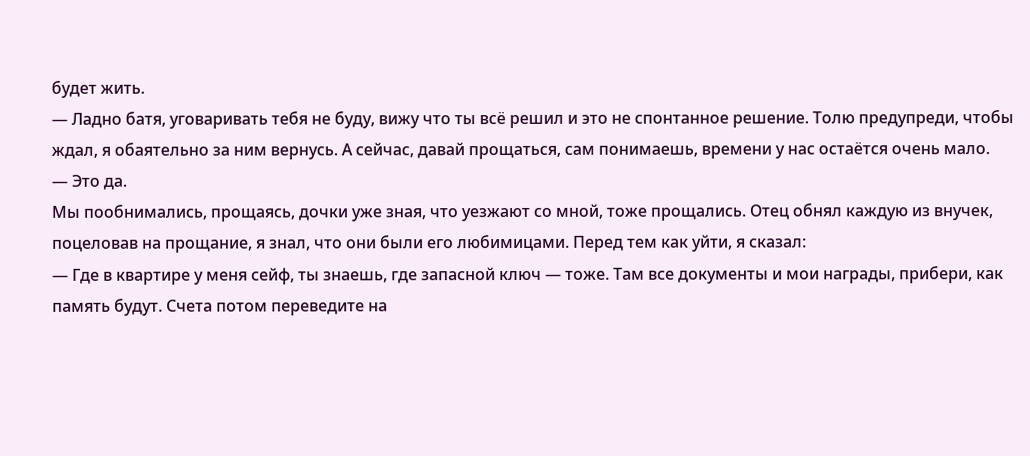будет жить.
— Ладно батя, уговаривать тебя не буду, вижу что ты всё решил и это не спонтанное решение. Толю предупреди, чтобы ждал, я обаятельно за ним вернусь. А сейчас, давай прощаться, сам понимаешь, времени у нас остаётся очень мало.
— Это да.
Мы пообнимались, прощаясь, дочки уже зная, что уезжают со мной, тоже прощались. Отец обнял каждую из внучек, поцеловав на прощание, я знал, что они были его любимицами. Перед тем как уйти, я сказал:
— Где в квартире у меня сейф, ты знаешь, где запасной ключ — тоже. Там все документы и мои награды, прибери, как память будут. Счета потом переведите на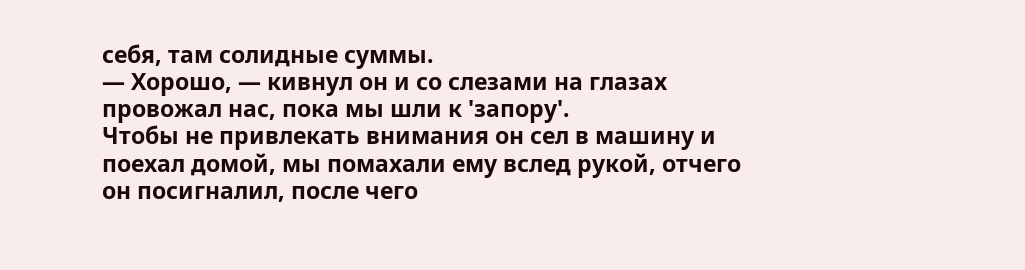себя, там солидные суммы.
— Хорошо, — кивнул он и со слезами на глазах провожал нас, пока мы шли к 'запору'.
Чтобы не привлекать внимания он сел в машину и поехал домой, мы помахали ему вслед рукой, отчего он посигналил, после чего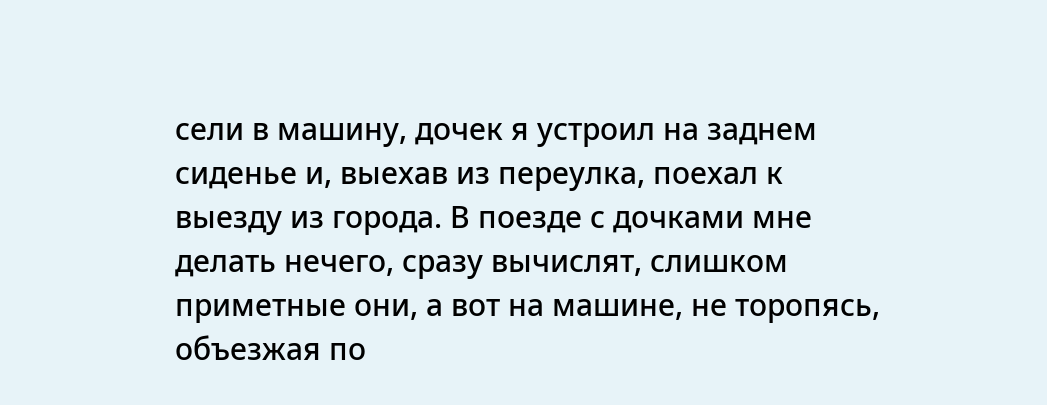сели в машину, дочек я устроил на заднем сиденье и, выехав из переулка, поехал к выезду из города. В поезде с дочками мне делать нечего, сразу вычислят, слишком приметные они, а вот на машине, не торопясь, объезжая по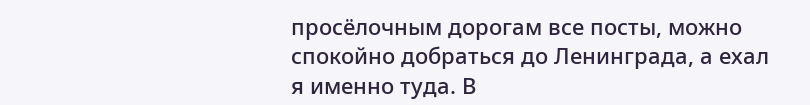просёлочным дорогам все посты, можно спокойно добраться до Ленинграда, а ехал я именно туда. В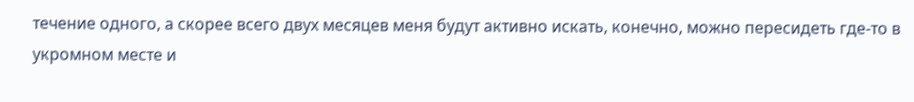течение одного, а скорее всего двух месяцев меня будут активно искать, конечно, можно пересидеть где-то в укромном месте и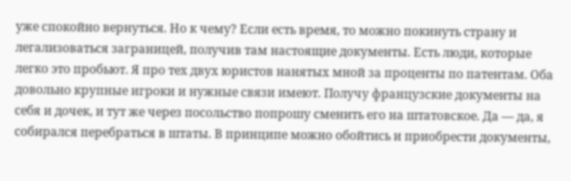уже спокойно вернуться. Но к чему? Если есть время, то можно покинуть страну и легализоваться заграницей, получив там настоящие документы. Есть люди, которые легко это пробьют. Я про тех двух юристов нанятых мной за проценты по патентам. Оба довольно крупные игроки и нужные связи имеют. Получу французские документы на себя и дочек, и тут же через посольство попрошу сменить его на штатовское. Да — да, я собирался перебраться в штаты. В принципе можно обойтись и приобрести документы,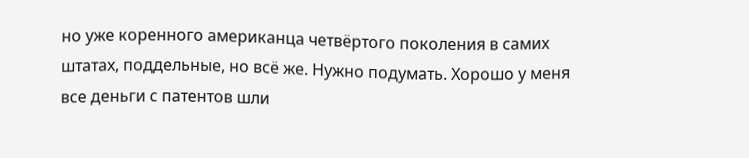но уже коренного американца четвёртого поколения в самих штатах, поддельные, но всё же. Нужно подумать. Хорошо у меня все деньги с патентов шли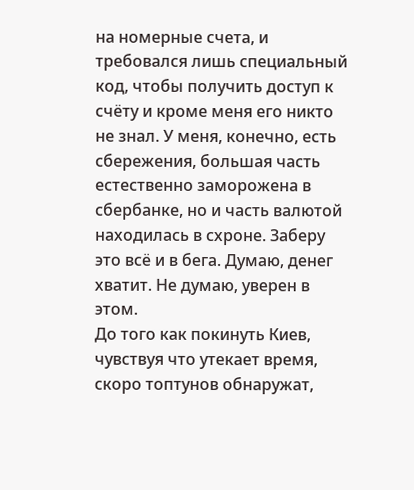на номерные счета, и требовался лишь специальный код, чтобы получить доступ к счёту и кроме меня его никто не знал. У меня, конечно, есть сбережения, большая часть естественно заморожена в сбербанке, но и часть валютой находилась в схроне. Заберу это всё и в бега. Думаю, денег хватит. Не думаю, уверен в этом.
До того как покинуть Киев, чувствуя что утекает время, скоро топтунов обнаружат,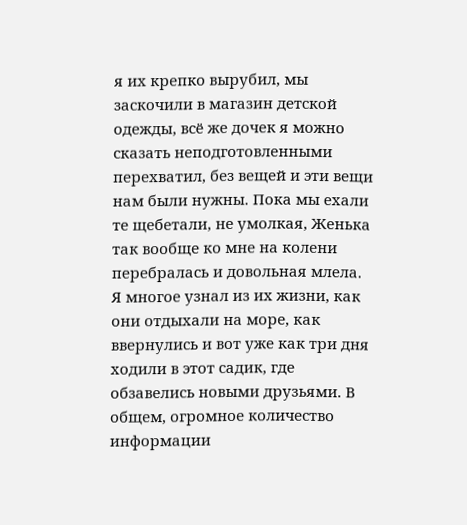я их крепко вырубил, мы заскочили в магазин детской одежды, всё же дочек я можно сказать неподготовленными перехватил, без вещей и эти вещи нам были нужны. Пока мы ехали те щебетали, не умолкая, Женька так вообще ко мне на колени перебралась и довольная млела. Я многое узнал из их жизни, как они отдыхали на море, как ввернулись и вот уже как три дня ходили в этот садик, где обзавелись новыми друзьями. В общем, огромное количество информации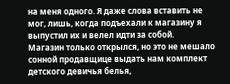на меня одного. Я даже слова вставить не мог, лишь, когда подъехали к магазину я выпустил их и велел идти за собой.
Магазин только открылся, но это не мешало сонной продавщице выдать нам комплект детского девичья белья,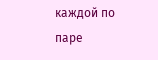каждой по паре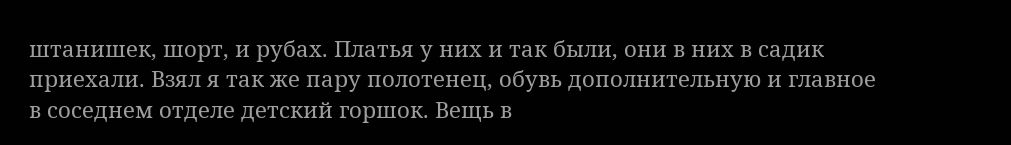штанишек, шорт, и рубах. Платья у них и так были, они в них в садик приехали. Взял я так же пару полотенец, обувь дополнительную и главное в соседнем отделе детский горшок. Вещь в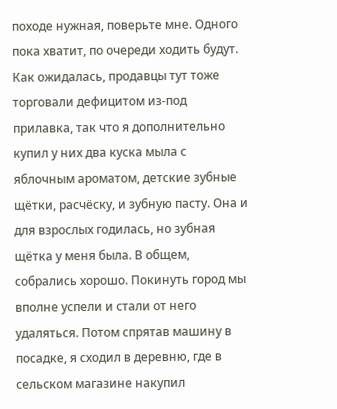походе нужная, поверьте мне. Одного пока хватит, по очереди ходить будут. Как ожидалась, продавцы тут тоже торговали дефицитом из-под прилавка, так что я дополнительно купил у них два куска мыла с яблочным ароматом, детские зубные щётки, расчёску, и зубную пасту. Она и для взрослых годилась, но зубная щётка у меня была. В общем, собрались хорошо. Покинуть город мы вполне успели и стали от него удаляться. Потом спрятав машину в посадке, я сходил в деревню, где в сельском магазине накупил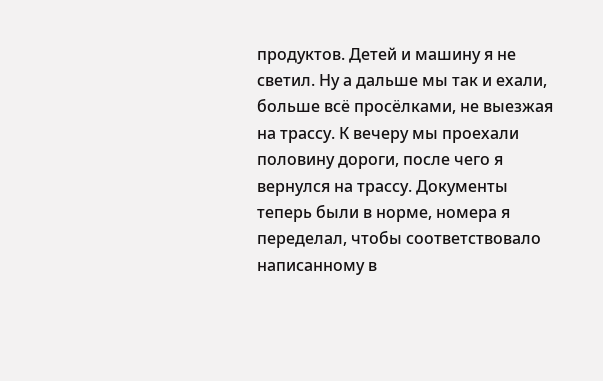продуктов. Детей и машину я не светил. Ну а дальше мы так и ехали, больше всё просёлками, не выезжая на трассу. К вечеру мы проехали половину дороги, после чего я вернулся на трассу. Документы теперь были в норме, номера я переделал, чтобы соответствовало написанному в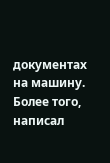документах на машину. Более того, написал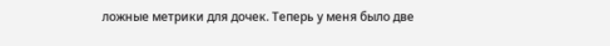ложные метрики для дочек. Теперь у меня было две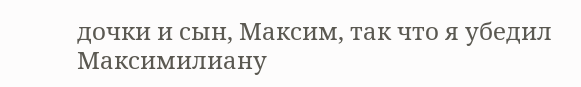дочки и сын, Максим, так что я убедил Максимилиану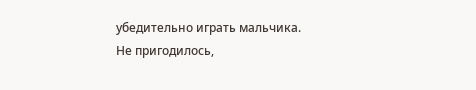убедительно играть мальчика. Не пригодилось,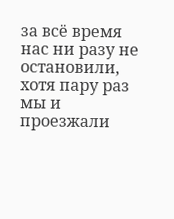за всё время нас ни разу не остановили, хотя пару раз мы и проезжали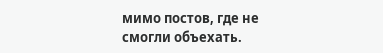мимо постов, где не смогли объехать.